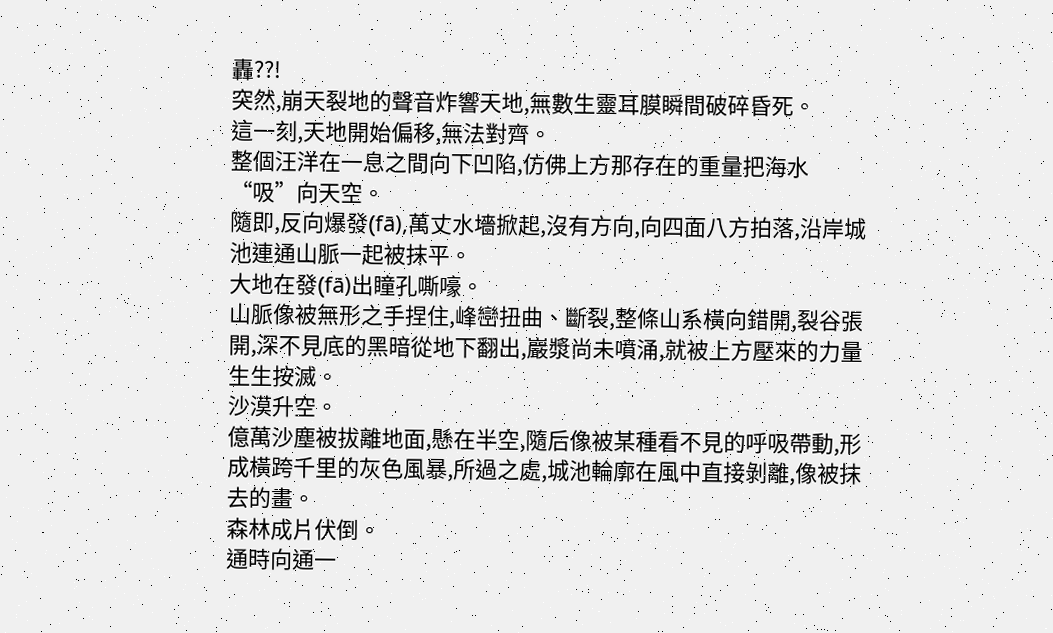轟??!
突然,崩天裂地的聲音炸響天地,無數生靈耳膜瞬間破碎昏死。
這一刻,天地開始偏移,無法對齊。
整個汪洋在一息之間向下凹陷,仿佛上方那存在的重量把海水“吸”向天空。
隨即,反向爆發(fā),萬丈水墻掀起,沒有方向,向四面八方拍落,沿岸城池連通山脈一起被抹平。
大地在發(fā)出瞳孔嘶嚎。
山脈像被無形之手捏住,峰巒扭曲、斷裂,整條山系橫向錯開,裂谷張開,深不見底的黑暗從地下翻出,巖漿尚未噴涌,就被上方壓來的力量生生按滅。
沙漠升空。
億萬沙塵被拔離地面,懸在半空,隨后像被某種看不見的呼吸帶動,形成橫跨千里的灰色風暴,所過之處,城池輪廓在風中直接剝離,像被抹去的畫。
森林成片伏倒。
通時向通一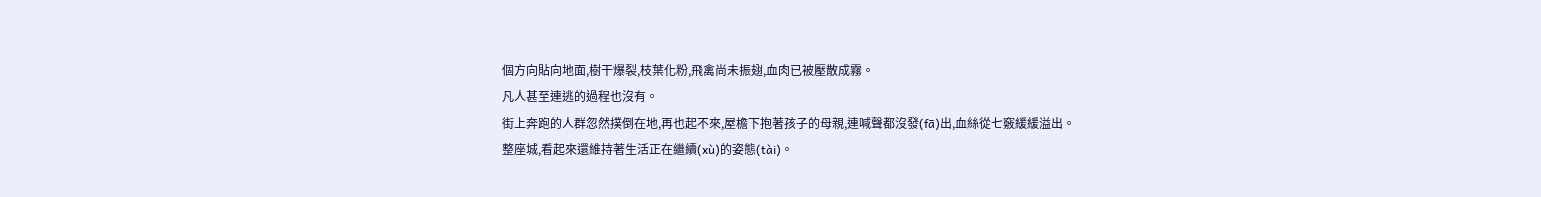個方向貼向地面,樹干爆裂,枝葉化粉,飛禽尚未振翅,血肉已被壓散成霧。
凡人甚至連逃的過程也沒有。
街上奔跑的人群忽然撲倒在地,再也起不來,屋檐下抱著孩子的母親,連喊聲都沒發(fā)出,血絲從七竅緩緩溢出。
整座城,看起來還維持著生活正在繼續(xù)的姿態(tài)。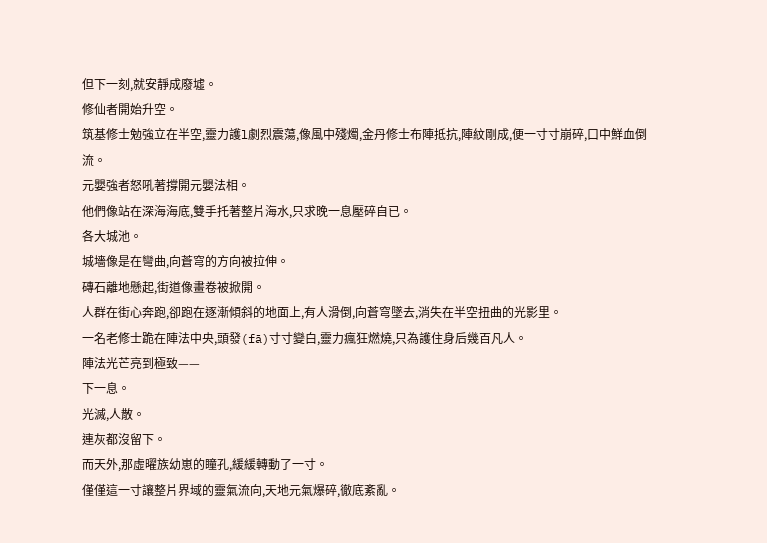但下一刻,就安靜成廢墟。
修仙者開始升空。
筑基修士勉強立在半空,靈力護l劇烈震蕩,像風中殘燭,金丹修士布陣抵抗,陣紋剛成,便一寸寸崩碎,口中鮮血倒流。
元嬰強者怒吼著撐開元嬰法相。
他們像站在深海海底,雙手托著整片海水,只求晚一息壓碎自已。
各大城池。
城墻像是在彎曲,向蒼穹的方向被拉伸。
磚石離地懸起,街道像畫卷被掀開。
人群在街心奔跑,卻跑在逐漸傾斜的地面上,有人滑倒,向蒼穹墜去,消失在半空扭曲的光影里。
一名老修士跪在陣法中央,頭發(fā)寸寸變白,靈力瘋狂燃燒,只為護住身后幾百凡人。
陣法光芒亮到極致——
下一息。
光滅,人散。
連灰都沒留下。
而天外,那虛曜族幼崽的瞳孔,緩緩轉動了一寸。
僅僅這一寸讓整片界域的靈氣流向,天地元氣爆碎,徹底紊亂。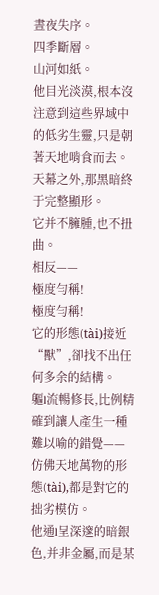晝夜失序。
四季斷層。
山河如紙。
他目光淡漠,根本沒注意到這些界域中的低劣生靈,只是朝著天地啃食而去。
天幕之外,那黑暗終于完整顯形。
它并不臃腫,也不扭曲。
相反——
極度勻稱!
極度勻稱!
它的形態(tài)接近“獸”,卻找不出任何多余的結構。
軀l流暢修長,比例精確到讓人產生一種難以喻的錯覺——
仿佛天地萬物的形態(tài),都是對它的拙劣模仿。
他通l呈深邃的暗銀色,并非金屬,而是某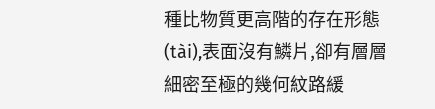種比物質更高階的存在形態(tài),表面沒有鱗片,卻有層層細密至極的幾何紋路緩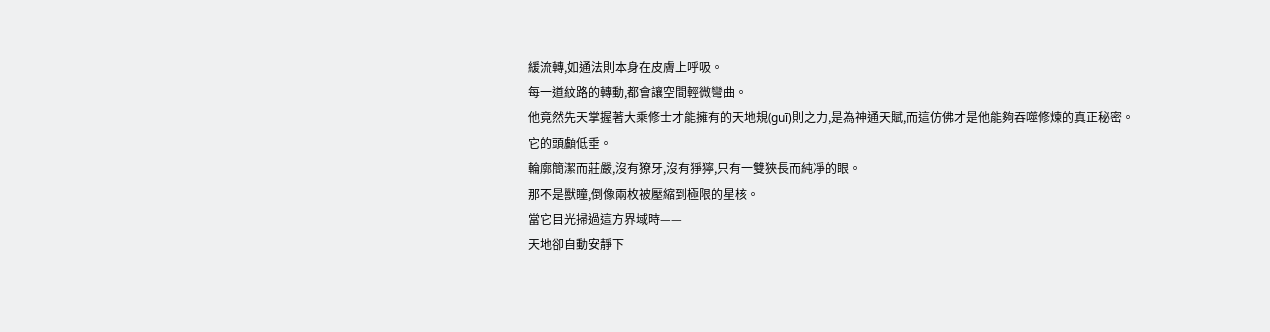緩流轉,如通法則本身在皮膚上呼吸。
每一道紋路的轉動,都會讓空間輕微彎曲。
他竟然先天掌握著大乘修士才能擁有的天地規(guī)則之力,是為神通天賦,而這仿佛才是他能夠吞噬修煉的真正秘密。
它的頭顱低垂。
輪廓簡潔而莊嚴,沒有獠牙,沒有猙獰,只有一雙狹長而純凈的眼。
那不是獸瞳,倒像兩枚被壓縮到極限的星核。
當它目光掃過這方界域時——
天地卻自動安靜下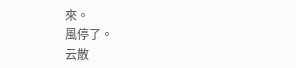來。
風停了。
云散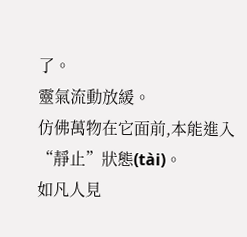了。
靈氣流動放緩。
仿佛萬物在它面前,本能進入“靜止”狀態(tài)。
如凡人見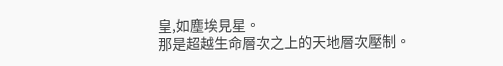皇,如塵埃見星。
那是超越生命層次之上的天地層次壓制。